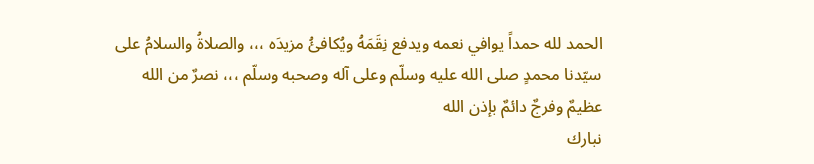الحمد لله حمداً يوافي نعمه ويدفع نِقَمَهُ ويُكافئُ مزيدَه ،،، والصلاةُ والسلامُ على سيّدنا محمدٍ صلى الله عليه وسلّم وعلى آله وصحبه وسلّم ،،، نصرٌ من الله عظيمٌ وفرجٌ دائمٌ بإذن الله
نبارك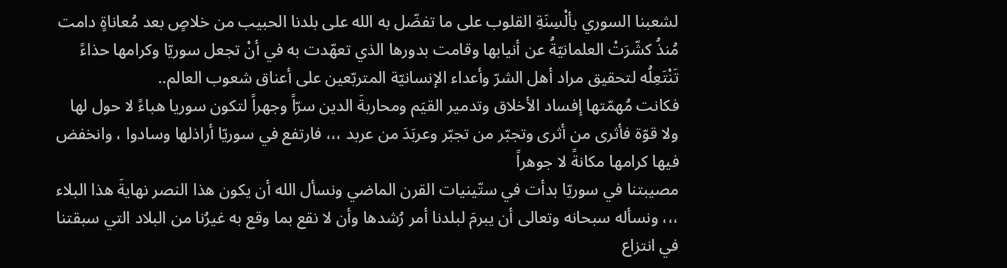لشعبنا السوري بألْسِنَةِ القلوب على ما تفضّل به الله على بلدنا الحبيب من خلاصٍ بعد مُعاناةٍ دامت مُنذُ كشّرَتْ العلمانيّةُ عن أنيابها وقامت بدورها الذي تعهّدت به في أنْ تجعل سوريّا وكرامها حذاءً تَنْتَعِلُه لتحقيق مراد أهل الشرّ وأعداء الإنسانيّة المتربّعين على أعناق شعوب العالم..
فكانت مُهمّتها إفساد الأخلاق وتدمير القيَم ومحاربةَ الدين سرّاً وجهراً لتكون سوريا هباءً لا حول لها ولا قوّة فأثرى من أثرى وتجبّر من تجبّر وعربَدَ من عربد ،،، فارتفع في سوريّا أراذلها وسادوا ، وانخفض فيها كرامها مكانةً لا جوهراً
مصيبتنا في سوريّا بدأت في ستّينيات القرن الماضي ونسأل الله أن يكون هذا النصر نهايةَ هذا البلاء ،،، ونسأله سبحانه وتعالى أن يبرمَ لبلدنا أمر رُشدها وأن لا نقع بما وقع به غيرُنا من البلاد التي سبقتنا في انتزاع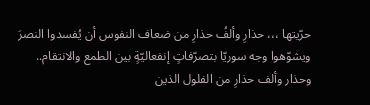حرّيتها ،،، حذارِ وألفُ حذارِ من ضعاف النفوس أن يُفسدوا النصرَ ويشوّهوا وجه سوريّا بتصرّفاتٍ إنفعاليّةٍ بين الطمع والانتقام..
وحذار وألف حذارِ من الفلول الذين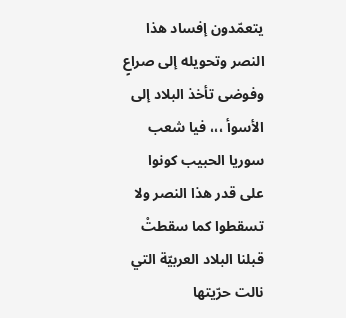يتعمّدون إفساد هذا النصر وتحويله إلى صراعٍ وفوضى تأخذ البلاد إلى الأسوأ ،،، فيا شعب سوريا الحبيب كونوا على قدر هذا النصر ولا تسقطوا كما سقطتْ قبلنا البلاد العربيّة التي نالت حرّيتها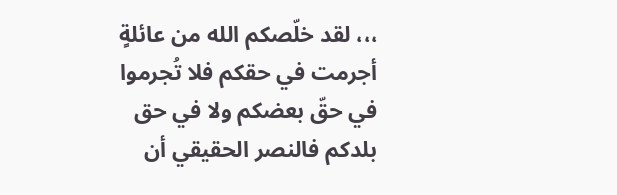،،، لقد خلّصكم الله من عائلةٍ أجرمت في حقكم فلا تُجرموا في حقّ بعضكم ولا في حق بلدكم فالنصر الحقيقي أن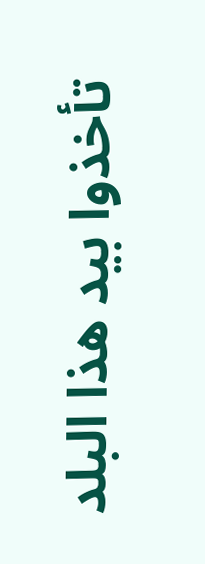تأخذوا بيد هذا البلد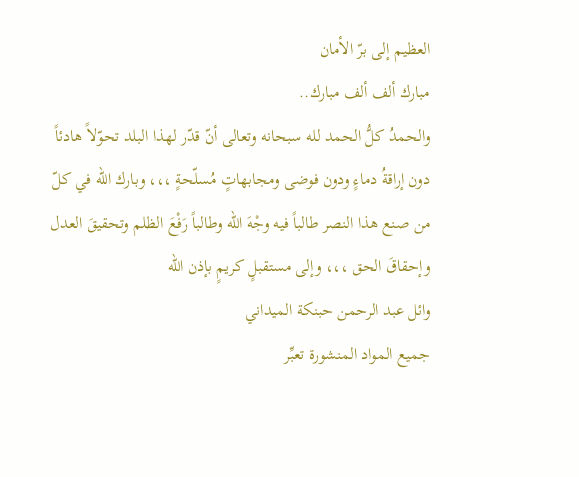العظيم إلى برّ الأمان
مبارك ألف ألف مبارك..
والحمدُ كلُّ الحمد لله سبحانه وتعالى أنّ قدّر لهذا البلد تحوّلاً هادئاً دون إراقةُ دماءٍ ودون فوضى ومجابهاتٍ مُسلّحةٍ ،،، وبارك الله في كلّ من صنع هذا النصر طالباً فيه وجْهَ الله وطالباً رَفْعَ الظلم وتحقيقَ العدل وإحقاقَ الحق ،،، وإلى مستقبلٍ كريمٍ بإذن الله
وائل عبد الرحمن حبنكة الميداني
جميع المواد المنشورة تعبِّر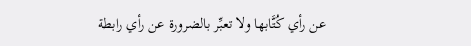عن رأي كُتَّابها ولا تعبِّر بالضرورة عن رأي رابطة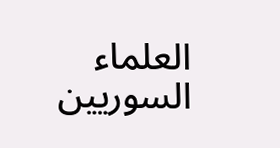العلماء السوريين